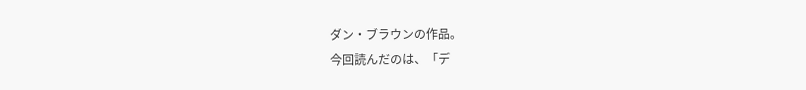ダン・ブラウンの作品。
今回読んだのは、「デ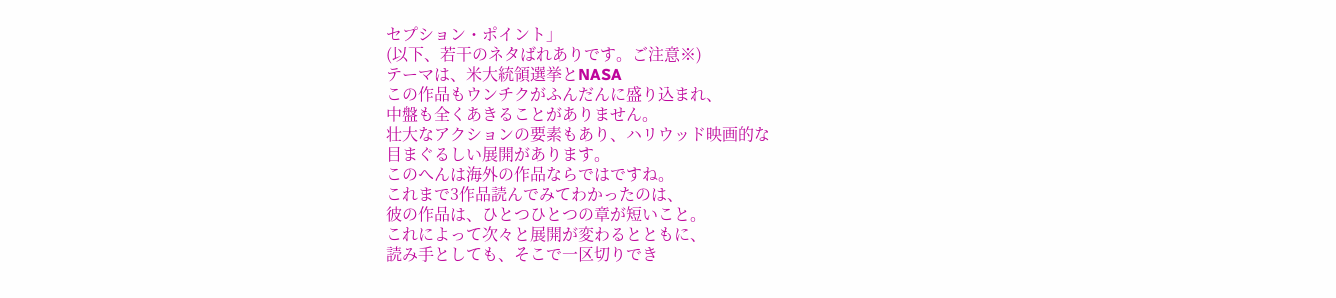セプション・ポイント」
(以下、若干のネタばれありです。ご注意※)
テーマは、米大統領選挙とNASA
この作品もウンチクがふんだんに盛り込まれ、
中盤も全くあきることがありません。
壮大なアクションの要素もあり、ハリウッド映画的な
目まぐるしい展開があります。
このへんは海外の作品ならではですね。
これまで3作品読んでみてわかったのは、
彼の作品は、ひとつひとつの章が短いこと。
これによって次々と展開が変わるとともに、
読み手としても、そこで一区切りでき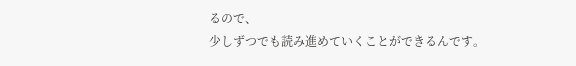るので、
少しずつでも読み進めていくことができるんです。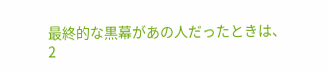最終的な黒幕があの人だったときは、
2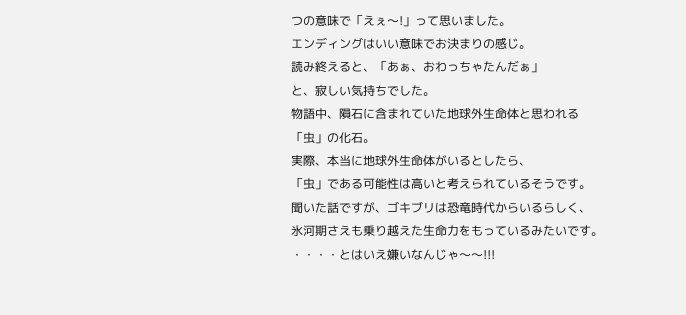つの意味で「えぇ〜!」って思いました。
エンディングはいい意味でお決まりの感じ。
読み終えると、「あぁ、おわっちゃたんだぁ」
と、寂しい気持ちでした。
物語中、隕石に含まれていた地球外生命体と思われる
「虫」の化石。
実際、本当に地球外生命体がいるとしたら、
「虫」である可能性は高いと考えられているそうです。
聞いた話ですが、ゴキブリは恐竜時代からいるらしく、
氷河期さえも乗り越えた生命力をもっているみたいです。
・・・・とはいえ嫌いなんじゃ〜〜!!!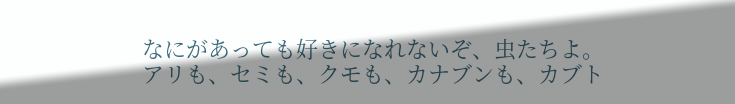なにがあっても好きになれないぞ、虫たちよ。
アリも、セミも、クモも、カナブンも、カブト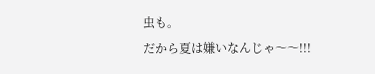虫も。
だから夏は嫌いなんじゃ〜〜!!!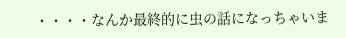・・・・なんか最終的に虫の話になっちゃいま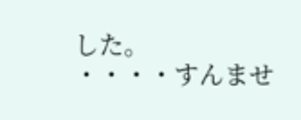した。
・・・・すんませ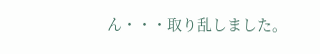ん・・・取り乱しました。